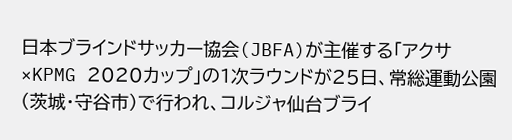日本ブラインドサッカー協会(JBFA)が主催する「アクサ×KPMG 2020カップ」の1次ラウンドが25日、常総運動公園(茨城・守谷市)で行われ、コルジャ仙台ブライ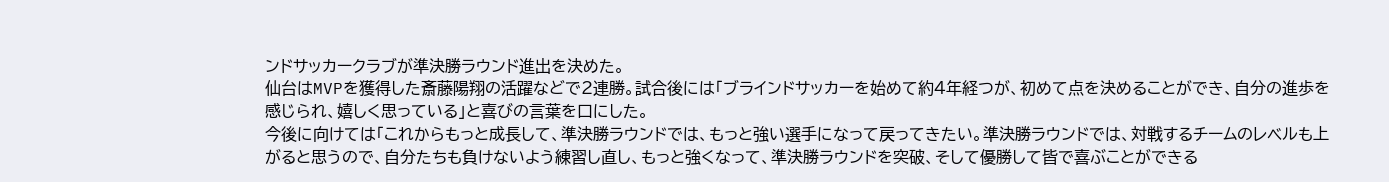ンドサッカークラブが準決勝ラウンド進出を決めた。
仙台はMVPを獲得した斎藤陽翔の活躍などで2連勝。試合後には「ブラインドサッカーを始めて約4年経つが、初めて点を決めることができ、自分の進歩を感じられ、嬉しく思っている」と喜びの言葉を口にした。
今後に向けては「これからもっと成長して、準決勝ラウンドでは、もっと強い選手になって戻ってきたい。準決勝ラウンドでは、対戦するチームのレベルも上がると思うので、自分たちも負けないよう練習し直し、もっと強くなって、準決勝ラウンドを突破、そして優勝して皆で喜ぶことができる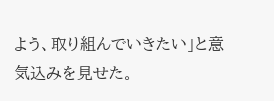よう、取り組んでいきたい」と意気込みを見せた。